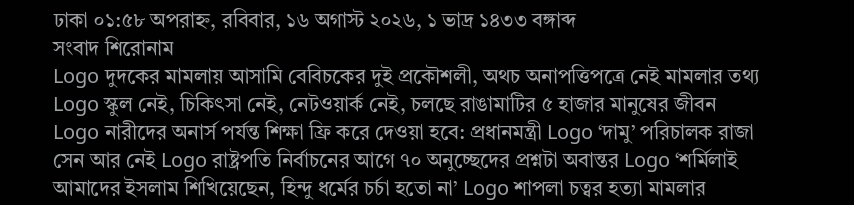ঢাকা ০১:৫৮ অপরাহ্ন, রবিবার, ১৬ অগাস্ট ২০২৬, ১ ভাদ্র ১৪৩৩ বঙ্গাব্দ
সংবাদ শিরোনাম
Logo দুদকের মামলায় আসামি বেবিচকের দুই প্রকৌশলী, অথচ অনাপত্তিপত্রে নেই মামলার তথ্য Logo স্কুল নেই, চিকিৎসা নেই, নেটওয়ার্ক নেই, চলছে রাঙামাটির ৫ হাজার মানুষের জীবন Logo নারীদের অনার্স পর্যন্ত শিক্ষা ফ্রি করে দেওয়া হবে: প্রধানমন্ত্রী Logo ‘দামু’ পরিচালক রাজা সেন আর নেই Logo রাষ্ট্রপতি নির্বাচনের আগে ৭০ অনুচ্ছেদের প্রশ্নটা অবান্তর Logo ‘শর্মিলাই আমাদের ইসলাম শিখিয়েছেন, হিন্দু ধর্মের চর্চা হতো না’ Logo শাপলা চত্বর হত্যা মামলার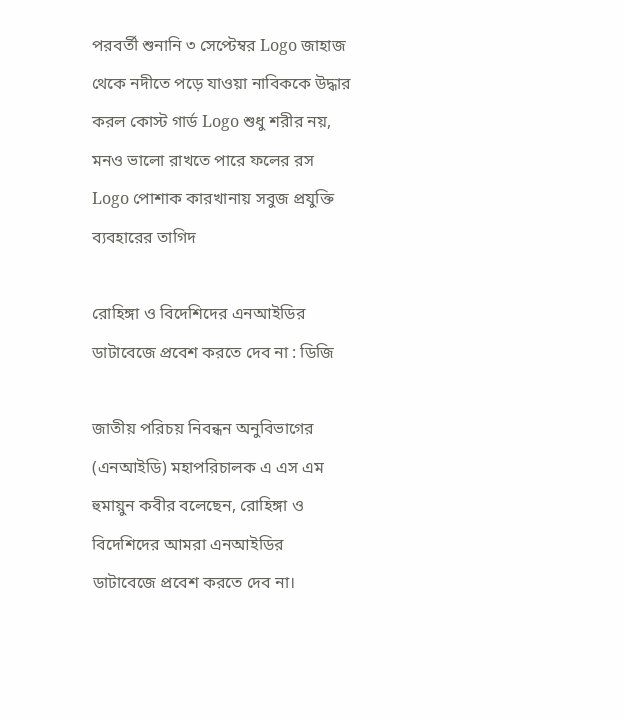পরবর্তী শুনানি ৩ সেপ্টেম্বর Logo জাহাজ থেকে নদীতে পড়ে যাওয়া নাবিককে উদ্ধার করল কোস্ট গার্ড Logo শুধু শরীর নয়, মনও ভালো রাখতে পারে ফলের রস Logo পোশাক কারখানায় সবুজ প্রযুক্তি ব্যবহারের তাগিদ

রোহিঙ্গা ও বিদেশিদের এনআইডির ডাটাবেজে প্রবেশ করতে দেব না : ডিজি

জাতীয় পরিচয় নিবন্ধন অনুবিভাগের (এনআইডি) মহাপরিচালক এ এস এম হুমায়ুন কবীর বলেছেন, রোহিঙ্গা ও বিদেশিদের আমরা এনআইডির ডাটাবেজে প্রবেশ করতে দেব না।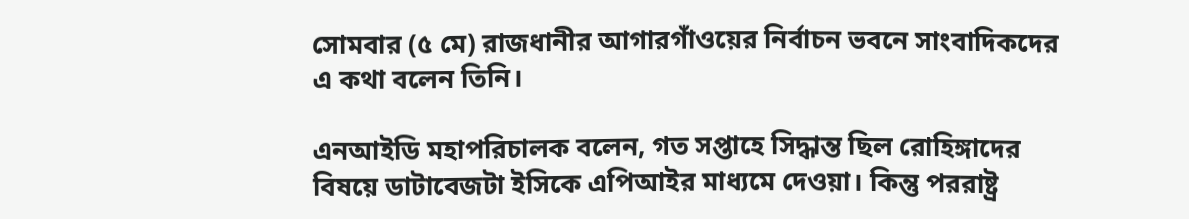সোমবার (৫ মে) রাজধানীর আগারগাঁওয়ের নির্বাচন ভবনে সাংবাদিকদের এ কথা বলেন তিনি।

এনআইডি মহাপরিচালক বলেন, গত সপ্তাহে সিদ্ধান্ত ছিল রোহিঙ্গাদের বিষয়ে ডাটাবেজটা ইসিকে এপিআইর মাধ্যমে দেওয়া। কিন্তু পররাষ্ট্র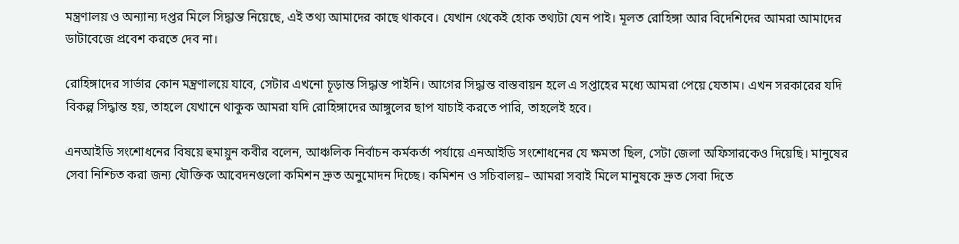মন্ত্রণালয় ও অন্যান্য দপ্তর মিলে সিদ্ধান্ত নিয়েছে, এই তথ্য আমাদের কাছে থাকবে। যেখান থেকেই হোক তথ্যটা যেন পাই। মূলত রোহিঙ্গা আর বিদেশিদের আমরা আমাদের ডাটাবেজে প্রবেশ করতে দেব না।

রোহিঙ্গাদের সার্ভার কোন মন্ত্রণালয়ে যাবে, সেটার এখনো চূড়ান্ত সিদ্ধান্ত পাইনি। আগের সিদ্ধান্ত বাস্তবায়ন হলে এ সপ্তাহের মধ্যে আমরা পেয়ে যেতাম। এখন সরকারের যদি বিকল্প সিদ্ধান্ত হয়, তাহলে যেখানে থাকুক আমরা যদি রোহিঙ্গাদের আঙ্গুলের ছাপ যাচাই করতে পারি, তাহলেই হবে।

এনআইডি সংশোধনের বিষয়ে হুমায়ুন কবীর বলেন, আঞ্চলিক নির্বাচন কর্মকর্তা পর্যায়ে এনআইডি সংশোধনের যে ক্ষমতা ছিল, সেটা জেলা অফিসারকেও দিয়েছি। মানুষের সেবা নিশ্চিত করা জন্য যৌক্তিক আবেদনগুলো কমিশন দ্রুত অনুমোদন দিচ্ছে। কমিশন ও সচিবালয়– আমরা সবাই মিলে মানুষকে দ্রুত সেবা দিতে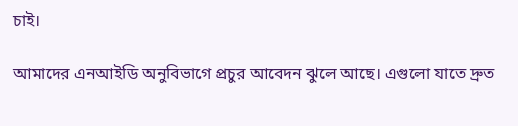চাই।

আমাদের এনআইডি অনুবিভাগে প্রচুর আবেদন ঝুলে আছে। এগুলো যাতে দ্রুত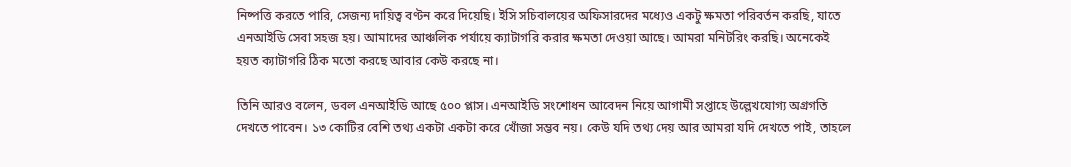নিষ্পত্তি করতে পারি, সেজন্য দায়িত্ব বণ্টন করে দিয়েছি। ইসি সচিবালয়ের অফিসারদের মধ্যেও একটু ক্ষমতা পরিবর্তন করছি, যাতে এনআইডি সেবা সহজ হয়। আমাদের আঞ্চলিক পর্যায়ে ক্যাটাগরি করার ক্ষমতা দেওয়া আছে। আমরা মনিটরিং করছি। অনেকেই হয়ত ক্যাটাগরি ঠিক মতো করছে আবার কেউ করছে না।

তিনি আরও বলেন, ডবল এনআইডি আছে ৫০০ প্লাস। এনআইডি সংশোধন আবেদন নিয়ে আগামী সপ্তাহে উল্লেখযোগ্য অগ্রগতি দেখতে পাবেন। ১৩ কোটির বেশি তথ্য একটা একটা করে খোঁজা সম্ভব নয়। কেউ যদি তথ্য দেয় আর আমরা যদি দেখতে পাই, তাহলে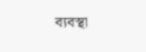ব্যবস্থা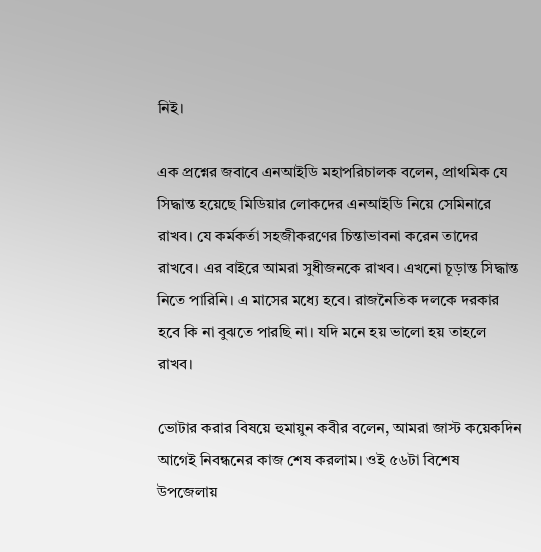নিই।

এক প্রশ্নের জবাবে এনআইডি মহাপরিচালক বলেন, প্রাথমিক যে সিদ্ধান্ত হয়েছে মিডিয়ার লোকদের এনআইডি নিয়ে সেমিনারে রাখব। যে কর্মকর্তা সহজীকরণের চিন্তাভাবনা করেন তাদের রাখবে। এর বাইরে আমরা সুধীজনকে রাখব। এখনো চূড়ান্ত সিদ্ধান্ত নিতে পারিনি। এ মাসের মধ্যে হবে। রাজনৈতিক দলকে দরকার হবে কি না বুঝতে পারছি না। যদি মনে হয় ভালো হয় তাহলে রাখব।

ভোটার করার বিষয়ে হুমায়ুন কবীর বলেন, আমরা জাস্ট কয়েকদিন আগেই নিবন্ধনের কাজ শেষ করলাম। ওই ৫৬টা বিশেষ উপজেলায়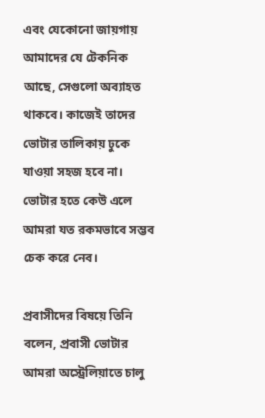এবং যেকোনো জায়গায় আমাদের যে টেকনিক আছে, সেগুলো অব্যাহত থাকবে। কাজেই তাদের ভোটার তালিকায় ঢুকে যাওয়া সহজ হবে না। ভোটার হতে কেউ এলে আমরা যত রকমভাবে সম্ভব চেক করে নেব।

প্রবাসীদের বিষয়ে তিনি বলেন, প্রবাসী ভোটার আমরা অস্ট্রেলিয়াতে চালু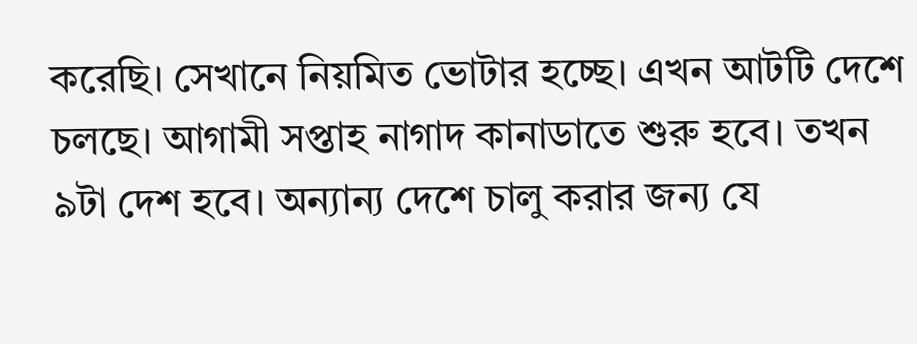করেছি। সেখানে নিয়মিত ভোটার হচ্ছে। এখন আটটি দেশে চলছে। আগামী সপ্তাহ নাগাদ কানাডাতে শুরু হবে। তখন ৯টা দেশ হবে। অন্যান্য দেশে চালু করার জন্য যে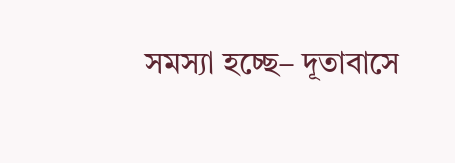সমস্যা হচ্ছে– দূতাবাসে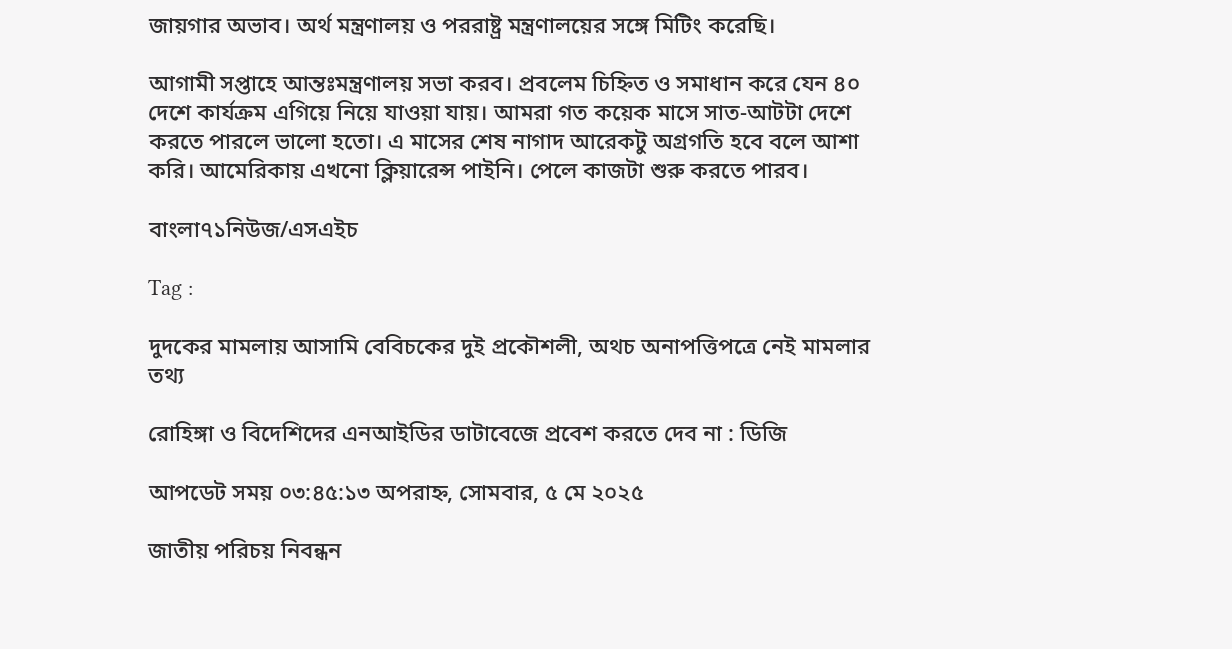জায়গার অভাব। অর্থ মন্ত্রণালয় ও পররাষ্ট্র মন্ত্রণালয়ের সঙ্গে মিটিং করেছি।

আগামী সপ্তাহে আন্তঃমন্ত্রণালয় সভা করব। প্রবলেম চিহ্নিত ও সমাধান করে যেন ৪০ দেশে কার্যক্রম এগিয়ে নিয়ে যাওয়া যায়। আমরা গত কয়েক মাসে সাত-আটটা দেশে করতে পারলে ভালো হতো। এ মাসের শেষ নাগাদ আরেকটু অগ্রগতি হবে বলে আশা করি। আমেরিকায় এখনো ক্লিয়ারেন্স পাইনি। পেলে কাজটা শুরু করতে পারব।

বাংলা৭১নিউজ/এসএইচ

Tag :

দুদকের মামলায় আসামি বেবিচকের দুই প্রকৌশলী, অথচ অনাপত্তিপত্রে নেই মামলার তথ্য

রোহিঙ্গা ও বিদেশিদের এনআইডির ডাটাবেজে প্রবেশ করতে দেব না : ডিজি

আপডেট সময় ০৩:৪৫:১৩ অপরাহ্ন, সোমবার, ৫ মে ২০২৫

জাতীয় পরিচয় নিবন্ধন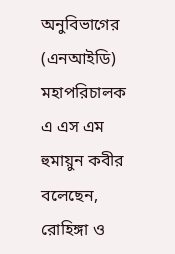অনুবিভাগের (এনআইডি) মহাপরিচালক এ এস এম হুমায়ুন কবীর বলেছেন, রোহিঙ্গা ও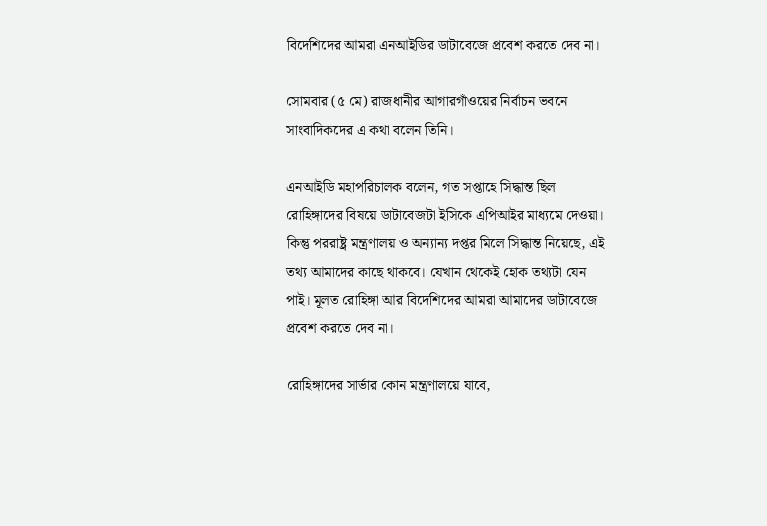বিদেশিদের আমরা এনআইডির ডাটাবেজে প্রবেশ করতে দেব না।

সোমবার (৫ মে) রাজধানীর আগারগাঁওয়ের নির্বাচন ভবনে সাংবাদিকদের এ কথা বলেন তিনি।

এনআইডি মহাপরিচালক বলেন, গত সপ্তাহে সিদ্ধান্ত ছিল রোহিঙ্গাদের বিষয়ে ডাটাবেজটা ইসিকে এপিআইর মাধ্যমে দেওয়া। কিন্তু পররাষ্ট্র মন্ত্রণালয় ও অন্যান্য দপ্তর মিলে সিদ্ধান্ত নিয়েছে, এই তথ্য আমাদের কাছে থাকবে। যেখান থেকেই হোক তথ্যটা যেন পাই। মূলত রোহিঙ্গা আর বিদেশিদের আমরা আমাদের ডাটাবেজে প্রবেশ করতে দেব না।

রোহিঙ্গাদের সার্ভার কোন মন্ত্রণালয়ে যাবে,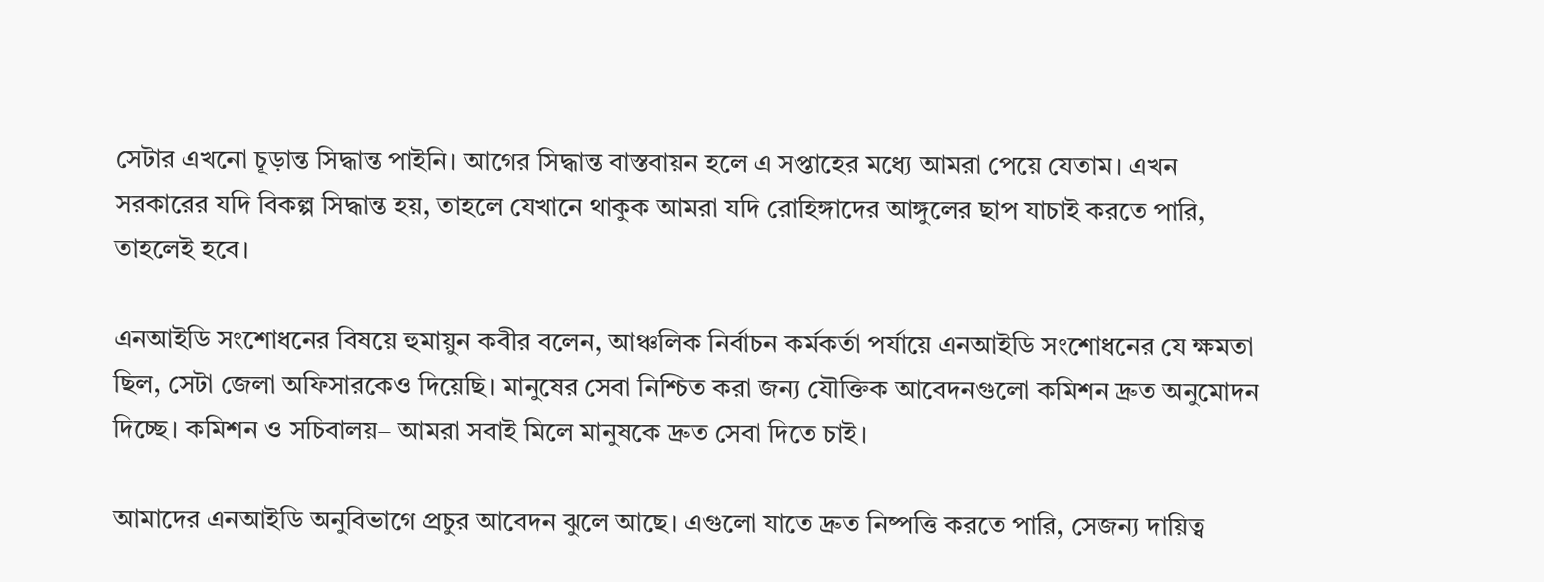সেটার এখনো চূড়ান্ত সিদ্ধান্ত পাইনি। আগের সিদ্ধান্ত বাস্তবায়ন হলে এ সপ্তাহের মধ্যে আমরা পেয়ে যেতাম। এখন সরকারের যদি বিকল্প সিদ্ধান্ত হয়, তাহলে যেখানে থাকুক আমরা যদি রোহিঙ্গাদের আঙ্গুলের ছাপ যাচাই করতে পারি, তাহলেই হবে।

এনআইডি সংশোধনের বিষয়ে হুমায়ুন কবীর বলেন, আঞ্চলিক নির্বাচন কর্মকর্তা পর্যায়ে এনআইডি সংশোধনের যে ক্ষমতা ছিল, সেটা জেলা অফিসারকেও দিয়েছি। মানুষের সেবা নিশ্চিত করা জন্য যৌক্তিক আবেদনগুলো কমিশন দ্রুত অনুমোদন দিচ্ছে। কমিশন ও সচিবালয়– আমরা সবাই মিলে মানুষকে দ্রুত সেবা দিতে চাই।

আমাদের এনআইডি অনুবিভাগে প্রচুর আবেদন ঝুলে আছে। এগুলো যাতে দ্রুত নিষ্পত্তি করতে পারি, সেজন্য দায়িত্ব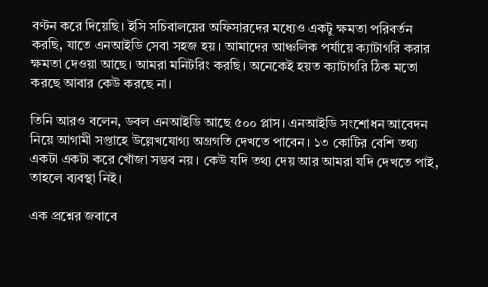বণ্টন করে দিয়েছি। ইসি সচিবালয়ের অফিসারদের মধ্যেও একটু ক্ষমতা পরিবর্তন করছি, যাতে এনআইডি সেবা সহজ হয়। আমাদের আঞ্চলিক পর্যায়ে ক্যাটাগরি করার ক্ষমতা দেওয়া আছে। আমরা মনিটরিং করছি। অনেকেই হয়ত ক্যাটাগরি ঠিক মতো করছে আবার কেউ করছে না।

তিনি আরও বলেন, ডবল এনআইডি আছে ৫০০ প্লাস। এনআইডি সংশোধন আবেদন নিয়ে আগামী সপ্তাহে উল্লেখযোগ্য অগ্রগতি দেখতে পাবেন। ১৩ কোটির বেশি তথ্য একটা একটা করে খোঁজা সম্ভব নয়। কেউ যদি তথ্য দেয় আর আমরা যদি দেখতে পাই, তাহলে ব্যবস্থা নিই।

এক প্রশ্নের জবাবে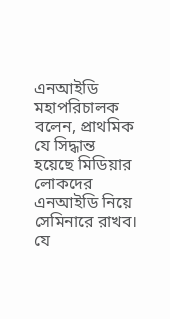এনআইডি মহাপরিচালক বলেন, প্রাথমিক যে সিদ্ধান্ত হয়েছে মিডিয়ার লোকদের এনআইডি নিয়ে সেমিনারে রাখব। যে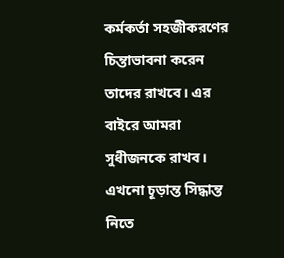কর্মকর্তা সহজীকরণের চিন্তাভাবনা করেন তাদের রাখবে। এর বাইরে আমরা সুধীজনকে রাখব। এখনো চূড়ান্ত সিদ্ধান্ত নিতে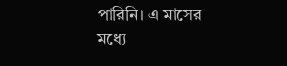পারিনি। এ মাসের মধ্যে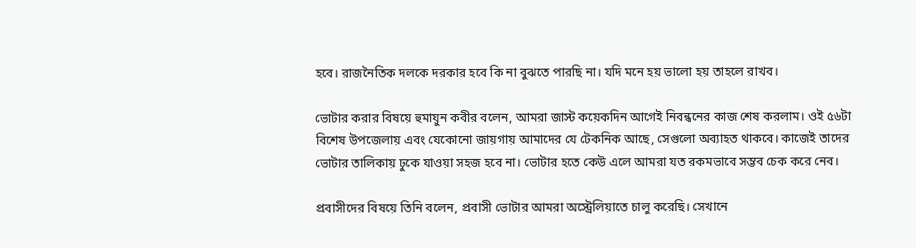হবে। রাজনৈতিক দলকে দরকার হবে কি না বুঝতে পারছি না। যদি মনে হয় ভালো হয় তাহলে রাখব।

ভোটার করার বিষয়ে হুমায়ুন কবীর বলেন, আমরা জাস্ট কয়েকদিন আগেই নিবন্ধনের কাজ শেষ করলাম। ওই ৫৬টা বিশেষ উপজেলায় এবং যেকোনো জায়গায় আমাদের যে টেকনিক আছে, সেগুলো অব্যাহত থাকবে। কাজেই তাদের ভোটার তালিকায় ঢুকে যাওয়া সহজ হবে না। ভোটার হতে কেউ এলে আমরা যত রকমভাবে সম্ভব চেক করে নেব।

প্রবাসীদের বিষয়ে তিনি বলেন, প্রবাসী ভোটার আমরা অস্ট্রেলিয়াতে চালু করেছি। সেখানে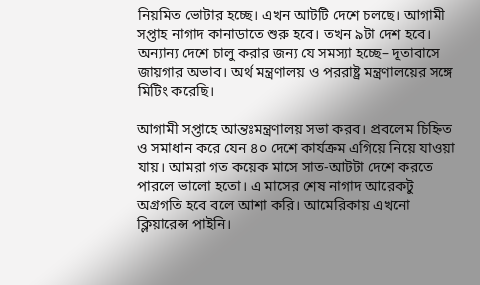নিয়মিত ভোটার হচ্ছে। এখন আটটি দেশে চলছে। আগামী সপ্তাহ নাগাদ কানাডাতে শুরু হবে। তখন ৯টা দেশ হবে। অন্যান্য দেশে চালু করার জন্য যে সমস্যা হচ্ছে– দূতাবাসে জায়গার অভাব। অর্থ মন্ত্রণালয় ও পররাষ্ট্র মন্ত্রণালয়ের সঙ্গে মিটিং করেছি।

আগামী সপ্তাহে আন্তঃমন্ত্রণালয় সভা করব। প্রবলেম চিহ্নিত ও সমাধান করে যেন ৪০ দেশে কার্যক্রম এগিয়ে নিয়ে যাওয়া যায়। আমরা গত কয়েক মাসে সাত-আটটা দেশে করতে পারলে ভালো হতো। এ মাসের শেষ নাগাদ আরেকটু অগ্রগতি হবে বলে আশা করি। আমেরিকায় এখনো ক্লিয়ারেন্স পাইনি।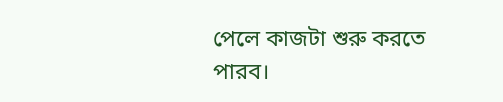পেলে কাজটা শুরু করতে পারব।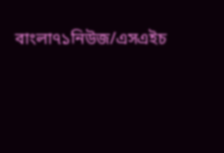বাংলা৭১নিউজ/এসএইচ